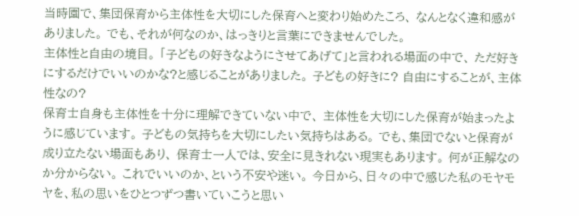当時園で、集団保育から主体性を大切にした保育へと変わり始めたころ、 なんとなく違和感がありました。 でも、それが何なのか、はっきりと言葉にできませんでした。
主体性と自由の境目。 「子どもの好きなようにさせてあげて」と言われる場面の中で、 ただ好きにするだけでいいのかな?と感じることがありました。 子どもの好きに? 自由にすることが、主体性なの?
保育士自身も主体性を十分に理解できていない中で、 主体性を大切にした保育が始まったように感じています。 子どもの気持ちを大切にしたい気持ちはある。 でも、集団でないと保育が成り立たない場面もあり、 保育士一人では、安全に見きれない現実もあります。 何が正解なのか分からない。 これでいいのか、という不安や迷い。 今日から、日々の中で感じた私のモヤモヤを、私の思いをひとつずつ書いていこうと思い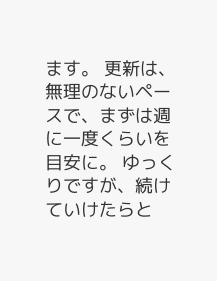ます。 更新は、無理のないペースで、まずは週に一度くらいを目安に。 ゆっくりですが、続けていけたらと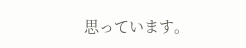思っています。